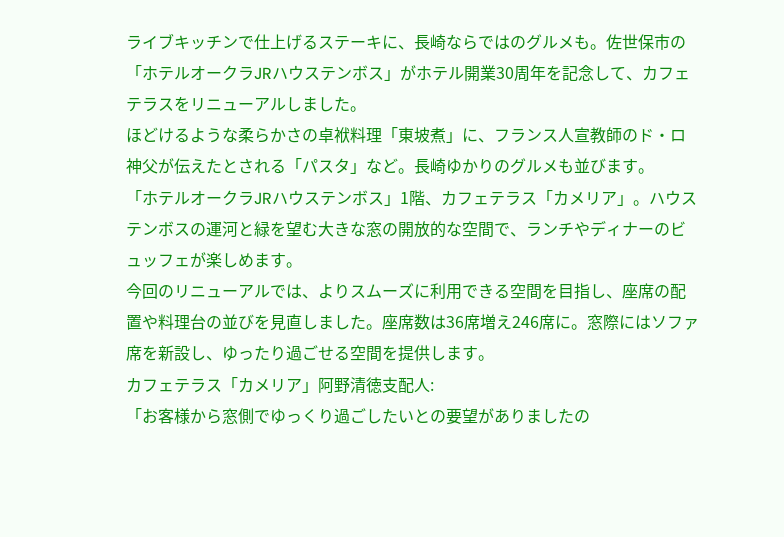ライブキッチンで仕上げるステーキに、長崎ならではのグルメも。佐世保市の「ホテルオークラJRハウステンボス」がホテル開業30周年を記念して、カフェテラスをリニューアルしました。
ほどけるような柔らかさの卓袱料理「東坡煮」に、フランス人宣教師のド・ロ神父が伝えたとされる「パスタ」など。長崎ゆかりのグルメも並びます。
「ホテルオークラJRハウステンボス」1階、カフェテラス「カメリア」。ハウステンボスの運河と緑を望む大きな窓の開放的な空間で、ランチやディナーのビュッフェが楽しめます。
今回のリニューアルでは、よりスムーズに利用できる空間を目指し、座席の配置や料理台の並びを見直しました。座席数は36席増え246席に。窓際にはソファ席を新設し、ゆったり過ごせる空間を提供します。
カフェテラス「カメリア」阿野清徳支配人:
「お客様から窓側でゆっくり過ごしたいとの要望がありましたの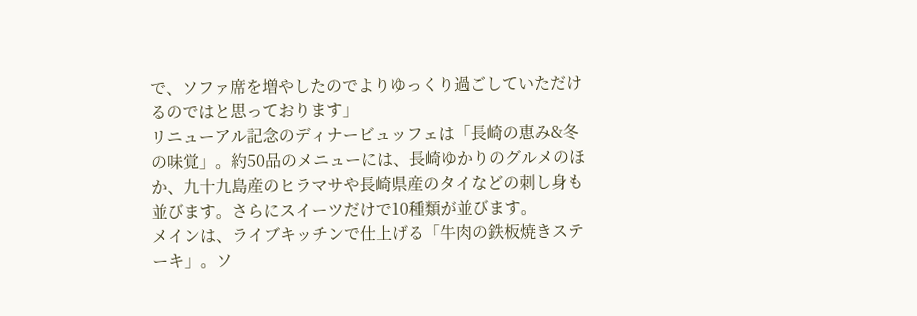で、ソファ席を増やしたのでよりゆっくり過ごしていただけるのではと思っております」
リニューアル記念のディナービュッフェは「長崎の恵み&冬の味覚」。約50品のメニューには、長崎ゆかりのグルメのほか、九十九島産のヒラマサや長崎県産のタイなどの刺し身も並びます。さらにスイーツだけで10種類が並びます。
メインは、ライブキッチンで仕上げる「牛肉の鉄板焼きステーキ」。ソ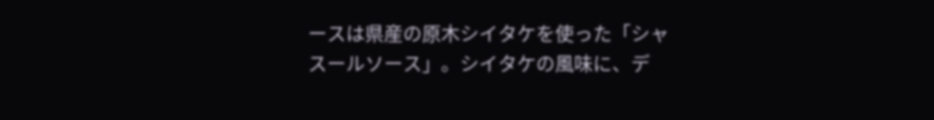ースは県産の原木シイタケを使った「シャスールソース」。シイタケの風味に、デ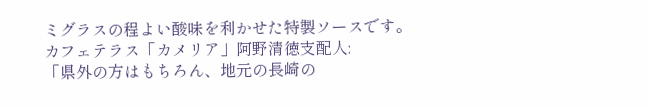ミグラスの程よい酸味を利かせた特製ソースです。
カフェテラス「カメリア」阿野清徳支配人:
「県外の方はもちろん、地元の長崎の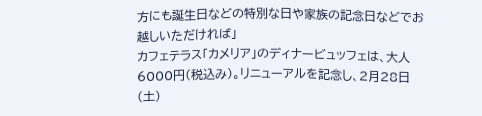方にも誕生日などの特別な日や家族の記念日などでお越しいただければ」
カフェテラス「カメリア」のディナービュッフェは、大人6000円(税込み)。リニューアルを記念し、2月28日(土)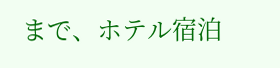まで、ホテル宿泊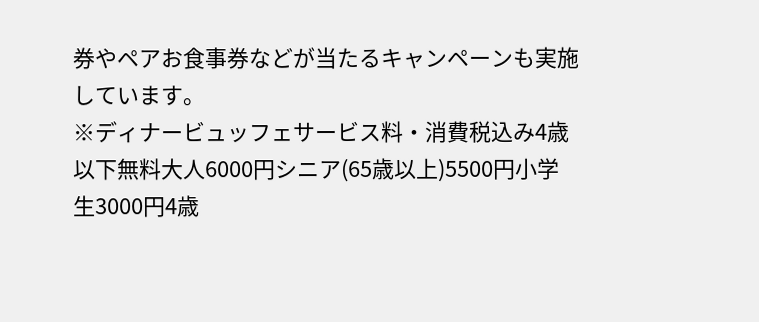券やペアお食事券などが当たるキャンペーンも実施しています。
※ディナービュッフェサービス料・消費税込み4歳以下無料大人6000円シニア(65歳以上)5500円小学生3000円4歳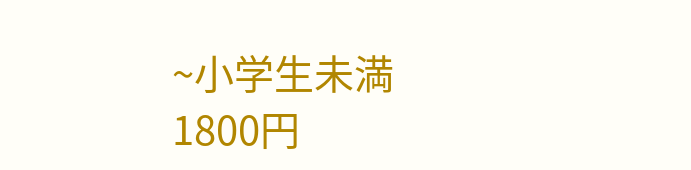~小学生未満1800円